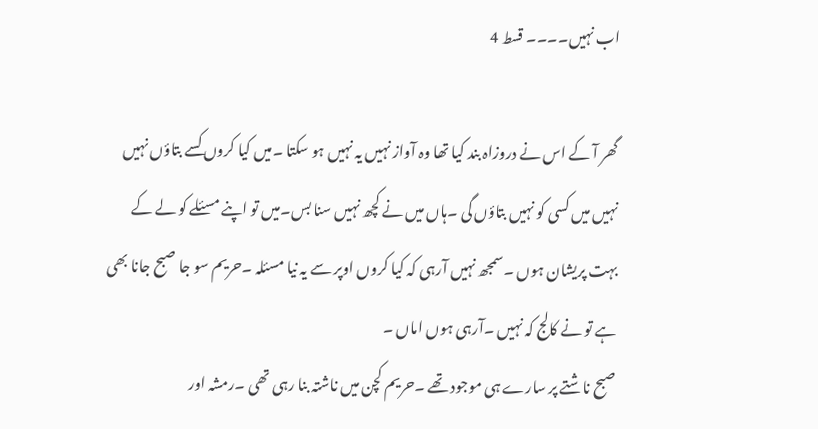اب نہیں۔۔۔۔ قسط 4

گھر آ کے اس نے دروزاہ بند کیا تھا وہ آواز نہیں یہ نہیں ہو سکتا ۔میں کیا کروں کسے بتاؤں نہیں نہیں میں کسی کو نہیں بتاؤں گی ۔ہاں میں نے کچھ نہیں سنا بس۔میں تو اپنے مسئلے کو لے کے بہت پریشان ہوں ۔سمجھ نہیں آرہی کہ کیا کروں اوپر سے یہ نیا مسئلہ ۔حریم سو جا صبح جانا بھی ہے تو نے کالج کہ نہیں ۔آرہی ہوں اماں ۔
صبح ناشتے پر سارے ہی موجود تھے ۔حریم کچن میں ناشتہ بنا رہی تھی ۔رمشہ اور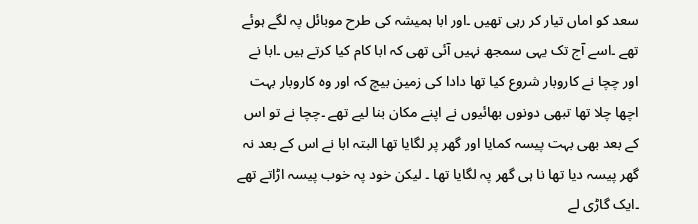سعد کو اماں تیار کر رہی تھیں ۔اور ابا ہمیشہ کی طرح موبائل پہ لگے ہوئے تھے ۔اسے آج تک یہی سمجھ نہیں آئی تھی کہ ابا کام کیا کرتے ہیں ۔ابا نے اور چچا نے کاروبار شروع کیا تھا دادا کی زمین بیچ کہ اور وہ کاروبار بہت اچھا چلا تھا تبھی دونوں بھائیوں نے اپنے مکان بنا لیے تھے ۔چچا نے تو اس کے بعد بھی بہت پیسہ کمایا اور گھر پر لگایا تھا البتہ ابا نے اس کے بعد نہ گھر پیسہ دیا تھا نا ہی گھر پہ لگایا تھا ۔ لیکن خود پہ خوب پیسہ اڑاتے تھے ۔ایک گاڑی لے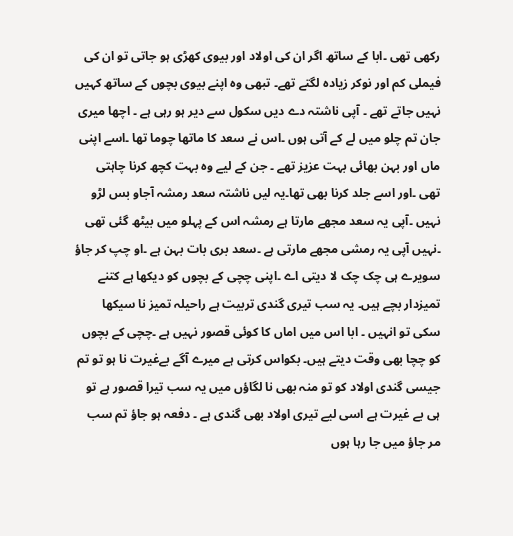رکھی تھی ۔ابا کے ساتھ اگر ان کی اولاد اور بیوی کھڑی ہو جاتی تو ان کی فیملی کم اور نوکر زیادہ لگتے تھے۔ تبھی وہ اپنے بیوی بچوں کے ساتھ کہیں نہیں جاتے تھے ۔ آپی ناشتہ دے دیں سکول سے دیر ہو رہی ہے ۔ اچھا میری جان تم چلو میں لے کے آتی ہوں ۔اس نے سعد کا ماتھا چوما تھا ۔اسے اپنی ماں اور بہن بھائی بہت عزیز تھے ۔ جن کے لیے وہ بہت کچھ کرنا چاہتی تھی ۔اور اسے جلد کرنا بھی تھا۔یہ لیں ناشتہ سعد رمشہ آجاو بس لڑو نہیں ۔آپی یہ سعد مجھے مارتا ہے رمشہ اس کے پہلو میں بیٹھ گئی تھی ۔نہیں آپی یہ رمشی مجھے مارتی ہے ۔سعد بری بات بہن ہے ۔او چپ کر جاؤ سویرے ہی چک چک لا دیتی اے ۔اپنی چچی کے بچوں کو دیکھا ہے کتنے تمیزدار بچے ہیں۔ یہ سب تیری گندی تربیت ہے راحیلہ تمیز نا سیکھا سکی تو انہیں ۔ ابا اس میں اماں کا کوئی قصور نہیں ہے ۔چچی کے بچوں کو چچا بھی وقت دیتے ہیں۔ بکواس کرتی ہے میرے آگے بےغیرت نا ہو تو تم جیسی گندی اولاد کو تو منہ بھی نا لگاؤں میں یہ سب تیرا قصور ہے تو ہی بے غیرت ہے اسی لیے تیری اولاد بھی گندی ہے ۔ دفعہ ہو جاؤ تم سب مر جاؤ میں جا رہا ہوں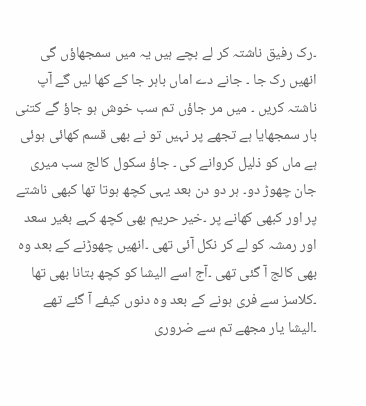۔رک رفیق ناشتہ کر لے بچے ہیں یہ میں سمجھاؤں گی انھیں رک جا ۔ جانے دے اماں باہر جا کے کھا لیں گے آپ ناشتہ کریں ۔ میں مر جاؤں تم سب خوش ہو جاؤ گے کتنی بار سمجھایا ہے تجھے پر نہیں تو نے بھی قسم کھائی ہوئی ہے ماں کو ذلیل کروانے کی ۔ جاؤ سکول کالج سب میری جان چھوڑ دو۔ ہر دو دن بعد یہی کچھ ہوتا تھا کبھی ناشتے پر اور کبھی کھانے پر ۔خیر حریم بھی کچھ کہے بغیر سعد اور رمشہ کو لے کر نکل آئی تھی ۔انھیں چھوڑنے کے بعد وہ بھی کالج آ گئی تھی ۔آج اسے الیشا کو کچھ بتانا بھی تھا ۔کلاسز سے فری ہونے کے بعد وہ دنوں کیفے آ گئے تھے ۔الیشا یار مجھے تم سے ضروری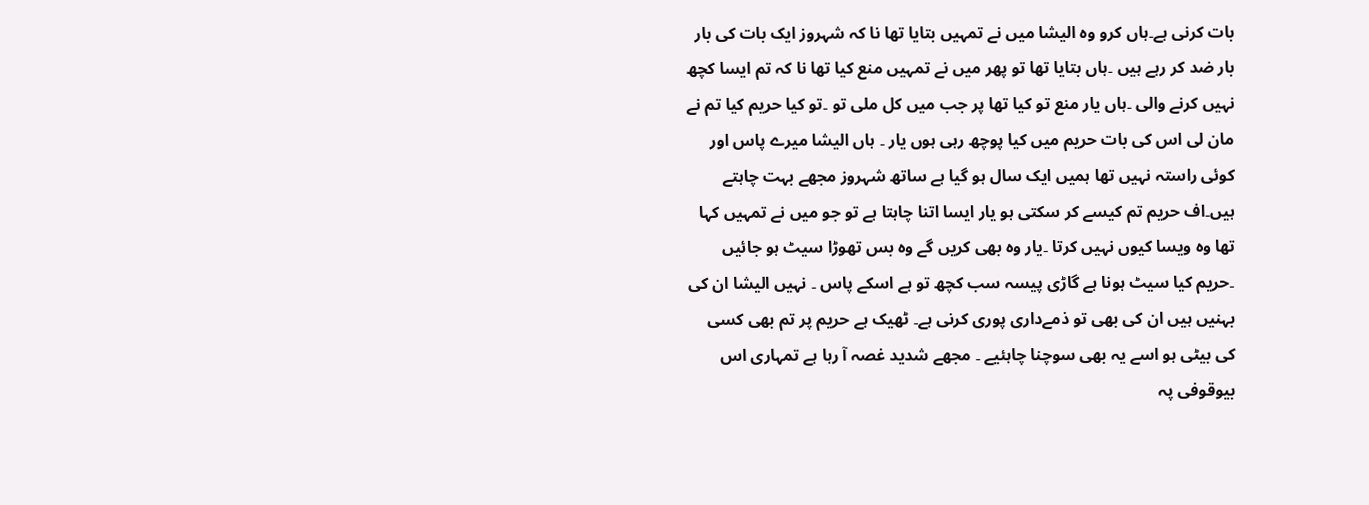بات کرنی ہے۔ہاں کرو وہ الیشا میں نے تمہیں بتایا تھا نا کہ شہروز ایک بات کی بار بار ضد کر رہے ہیں ۔ہاں بتایا تھا تو پھر میں نے تمہیں منع کیا تھا نا کہ تم ایسا کچھ نہیں کرنے والی ۔ہاں یار منع تو کیا تھا پر جب میں کل ملی تو ۔تو کیا حریم کیا تم نے مان لی اس کی بات حریم میں کیا پوچھ رہی ہوں یار ۔ ہاں الیشا میرے پاس اور کوئی راستہ نہیں تھا ہمیں ایک سال ہو گیا ہے ساتھ شہروز مجھے بہت چاہتے ہیں۔اف حریم تم کیسے کر سکتی ہو یار ایسا اتنا چاہتا ہے تو جو میں نے تمہیں کہا تھا وہ ویسا کیوں نہیں کرتا ۔یار وہ بھی کریں گے وہ بس تھوڑا سیٹ ہو جائیں ۔حریم کیا سیٹ ہونا ہے گاڑی پیسہ سب کچھ تو ہے اسکے پاس ۔ نہیں الیشا ان کی بہنیں ہیں ان کی بھی تو ذمےداری پوری کرنی ہے۔ ٹھیک ہے حریم پر تم بھی کسی کی بیٹی ہو اسے یہ بھی سوچنا چاہئیے ۔ مجھے شدید غصہ آ رہا ہے تمہاری اس بیوقوفی پہ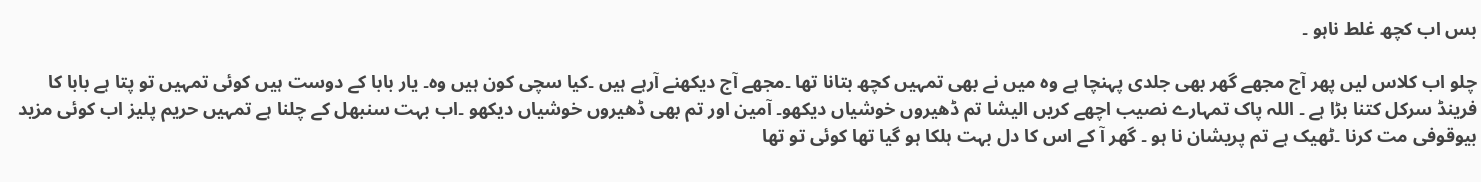بس اب کچھ غلط ناہو ۔

چلو اب کلاس لیں پھر آج مجھے گھر بھی جلدی پہنچا ہے وہ میں نے بھی تمہیں کچھ بتانا تھا ۔مجھے آج دیکھنے آرہے ہیں ۔کیا سچی کون ہیں وہ۔ یار بابا کے دوست ہیں کوئی تمہیں تو پتا ہے بابا کا فرینڈ سرکل کتنا بڑا ہے ۔ اللہ پاک تمہارے نصیب اچھے کریں الیشا تم ڈھیروں خوشیاں دیکھو۔ آمین اور تم بھی ڈھیروں خوشیاں دیکھو ۔اب بہت سنبھل کے چلنا ہے تمہیں حریم پلیز اب کوئی مزید بیوقوفی مت کرنا ۔ٹھیک ہے تم پریشان نا ہو ۔ گھر آ کے اس کا دل بہت ہلکا ہو گیا تھا کوئی تو تھا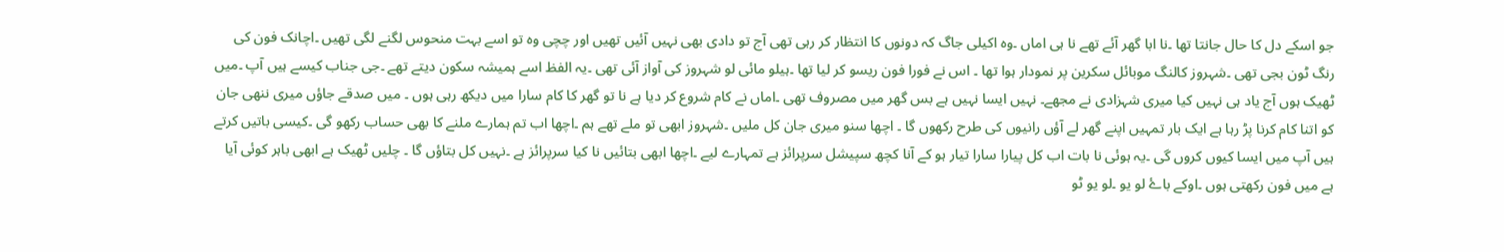جو اسکے دل کا حال جانتا تھا ۔نا ابا گھر آئے تھے نا ہی اماں ۔وہ اکیلی جاگ کہ دونوں کا انتظار کر رہی تھی آج تو دادی بھی نہیں آئیں تھیں اور چچی وہ تو اسے بہت منحوس لگنے لگی تھیں ۔اچانک فون کی رنگ ٹون بجی تھی ۔شہروز کالنگ موبائل سکرین پر نمودار ہوا تھا ۔ اس نے فورا فون ریسو کر لیا تھا ۔ہیلو مائی لو شہروز کی آواز آئی تھی ۔یہ الفظ اسے ہمیشہ سکون دیتے تھے ۔جی جناب کیسے ہیں آپ ۔میں ٹھیک ہوں آج یاد ہی نہیں کیا میری شہزادی نے مجھے۔ نہیں ایسا نہیں ہے بس گھر میں مصروف تھی ۔اماں نے کام شروع کر دیا ہے نا تو گھر کا کام سارا میں دیکھ رہی ہوں ۔ میں صدقے جاؤں میری ننھی جان کو اتنا کام کرنا پڑ رہا ہے ایک بار تمہیں اپنے گھر لے آؤں رانیوں کی طرح رکھوں گا ۔ اچھا سنو میری جان کل ملیں ۔شہروز ابھی تو ملے تھے ہم ۔اچھا اب تم ہمارے ملنے کا بھی حساب رکھو گی ۔کیسی باتیں کرتے ہیں آپ میں ایسا کیوں کروں گی ۔یہ ہوئی نا بات اب کل پیارا سارا تیار ہو کے آنا کچھ سپیشل سرپرائز ہے تمہارے لیے ۔اچھا ابھی بتائیں نا کیا سرپرائز ہے ۔نہیں کل بتاؤں گا ۔ چلیں ٹھیک ہے ابھی باہر کوئی آیا ہے میں فون رکھتی ہوں ۔اوکے باۓ لو یو ۔لو یو ٹو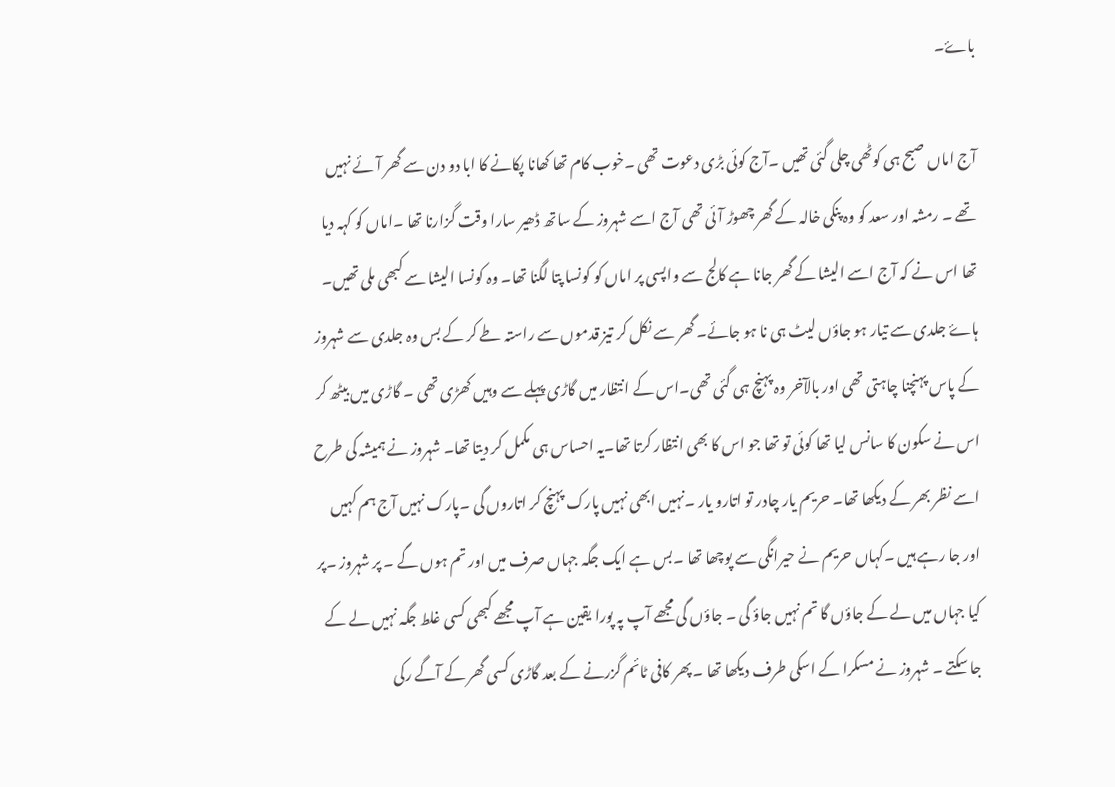باۓ۔

آج اماں صبح ہی کوٹھی چلی گئی تھیں ۔آج کوئی بڑی دعوت تھی ۔خوب کام تھا کھانا پکانے کا ابا دو دن سے گھر آئے نہیں تھے ۔ رمشہ اور سعد کو وہ پنکی خالہ کے گھر چھوڑ آئی تھی آج اسے شہروز کے ساتھ ڈھیر سارا وقت گزارنا تھا ۔اماں کو کہہ دیا تھا اس نے کہ آج اسے الیشا کے گھر جانا ہے کالج سے واپسی پر اماں کو کونسا پتا لگنا تھا۔ وہ کونسا الیشا سے کبھی ملی تھیں۔ ہاۓ جلدی سے تیار ہو جاؤں لیٹ ہی نا ہو جائے۔ گھر سے نکل کر تیز قدموں سے راستہ طے کر کے بس وہ جلدی سے شہروز کے پاس پہنچنا چاہتی تھی اور بالآخر وہ پہنچ ہی گئی تھی۔اس کے انتظار میں گاڑی پہلے سے وہیں کھڑی تھی ۔ گاڑی میں بیٹھ کر اس نے سکون کا سانس لیا تھا کوئی تو تھا جو اس کا بھی انتظار کرتا تھا۔یہ احساس ہی مکمل کر دیتا تھا۔ شہروز نے ہمیشہ کی طرح اسے نظر بھر کے دیکھا تھا۔ حریم یار چادر تو اتارو یار ۔نہیں ابھی نہیں پارک پہنچ کر اتاروں گی ۔پارک نہیں آج ہم کہیں اور جا رہے ہیں ۔کہاں حریم نے حیرانگی سے پوچھا تھا ۔بس ہے ایک جگہ جہاں صرف میں اور تم ہوں گے ۔ پر شہروز ۔پر کیا جہاں میں لے کے جاؤں گا تم نہیں جاؤ گی ۔ جاؤں گی مجھے آپ پہ پورا یقین ہے آپ مجھے کبھی کسی غلط جگہ نہیں لے کے جا سکتے ۔ شہروز نے مسکرا کے اسکی طرف دیکھا تھا ۔ پھر کافی ٹائم گزرنے کے بعد گاڑی کسی گھر کے آگے رکی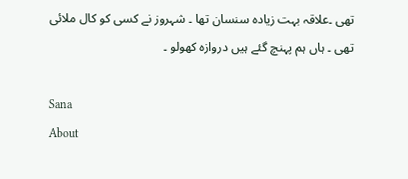تھی ۔علاقہ بہت زیادہ سنسان تھا ۔ شہروز نے کسی کو کال ملائی تھی ۔ ہاں ہم پہنچ گئے ہیں دروازہ کھولو ۔

Sana
About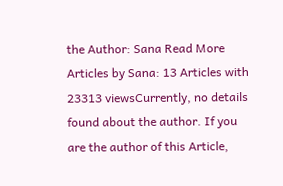the Author: Sana Read More Articles by Sana: 13 Articles with 23313 viewsCurrently, no details found about the author. If you are the author of this Article,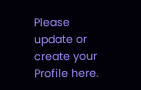Please update or create your Profile here.